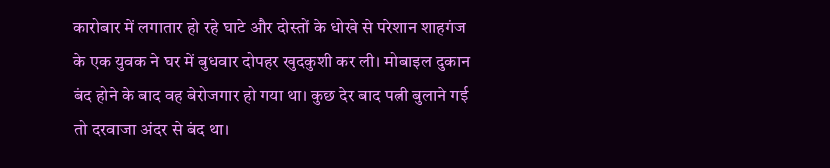कारोबार में लगातार हो रहे घाटे और दोस्तों के धोखे से परेशान शाहगंज के एक युवक ने घर में बुधवार दोपहर खुदकुशी कर ली। मोबाइल दुकान बंद होने के बाद वह बेरोजगार हो गया था। कुछ देर बाद पत्नी बुलाने गई तो दरवाजा अंदर से बंद था।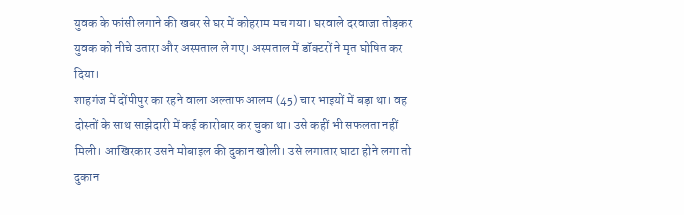युवक के फांसी लगाने की खबर से घर में कोहराम मच गया। घरवाले दरवाजा तोड़कर युवक को नीचे उतारा और अस्पताल ले गए। अस्पताल में डॉक्टरों ने मृत घोषित कर दिया।
शाहगंज में दोंपीपुर का रहने वाला अल्ताफ आलम (45) चार भाइयों में बड़ा था। वह दोस्तों के साथ साझेदारी में कई कारोबार कर चुका था। उसे कहीं भी सफलता नहीं मिली। आखिरकार उसने मोबाइल की दुकान खोली। उसे लगातार घाटा होने लगा तो दुकान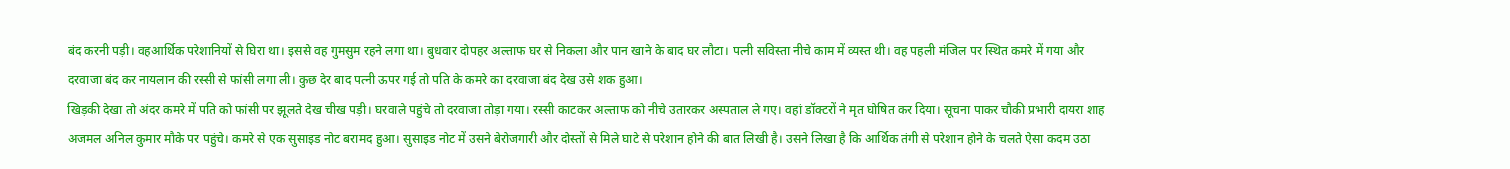बंद करनी पड़ी। वहआर्थिक परेशानियों से घिरा था। इससे वह गुमसुम रहने लगा था। बुधवार दोपहर अल्ताफ घर से निकला और पान खाने के बाद घर लौटा। पत्नी सविस्ता नीचे काम में व्यस्त थी। वह पहली मंजिल पर स्थित कमरे में गया और दरवाजा बंद कर नायलान की रस्सी से फांसी लगा ली। कुछ देर बाद पत्नी ऊपर गई तो पति के कमरे का दरवाजा बंद देख उसे शक हुआ।
खिड़की देखा तो अंदर कमरे में पति को फांसी पर झूलते देख चीख पड़ी। घरवाले पहुंचे तो दरवाजा तोड़ा गया। रस्सी काटकर अल्ताफ को नीचे उतारकर अस्पताल ले गए। वहां डॉक्टरों ने मृत घोषित कर दिया। सूचना पाकर चौकी प्रभारी दायरा शाह अजमल अनिल कुमार मौके पर पहुंचे। कमरे से एक सुसाइड नोट बरामद हुआ। सुसाइड नोट में उसने बेरोजगारी और दोस्तों से मिले घाटे से परेशान होने की बात लिखी है। उसने लिखा है कि आर्थिक तंगी से परेशान होने के चलते ऐसा कदम उठा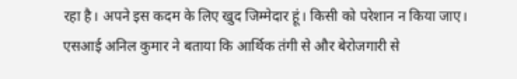रहा है। अपने इस कदम के लिए खुद जिम्मेदार हूं। किसी को परेशान न किया जाए। एसआई अनिल कुमार ने बताया कि आर्थिक तंगी से और बेरोजगारी से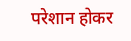परेशान होकर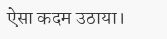ऐसा कदम उठाया।